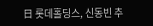日 롯데홀딩스, 신동빈 추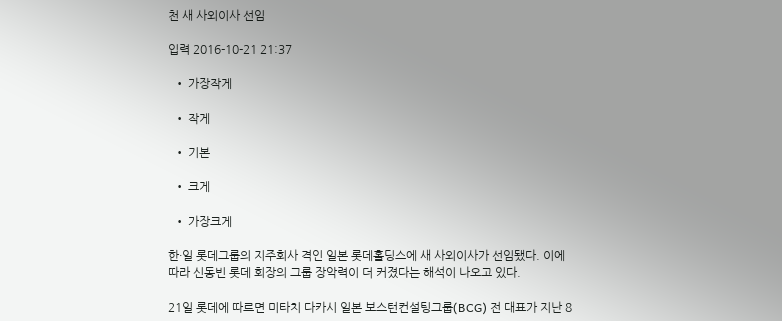천 새 사외이사 선임

입력 2016-10-21 21:37

  • 가장작게

  • 작게

  • 기본

  • 크게

  • 가장크게

한·일 롯데그룹의 지주회사 격인 일본 롯데홀딩스에 새 사외이사가 선임됐다. 이에 따라 신동빈 롯데 회장의 그룹 장악력이 더 커졌다는 해석이 나오고 있다.

21일 롯데에 따르면 미타치 다카시 일본 보스턴컨설팅그룹(BCG) 전 대표가 지난 8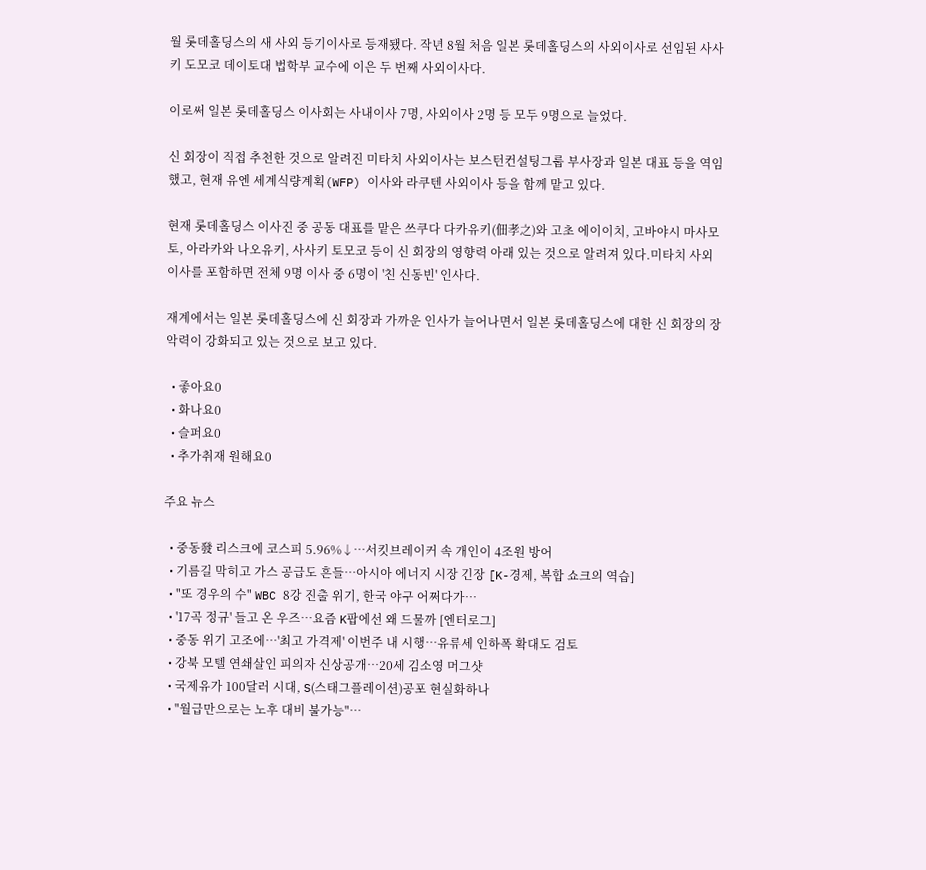월 롯데홀딩스의 새 사외 등기이사로 등재됐다. 작년 8월 처음 일본 롯데홀딩스의 사외이사로 선임된 사사키 도모코 데이토대 법학부 교수에 이은 두 번째 사외이사다.

이로써 일본 롯데홀딩스 이사회는 사내이사 7명, 사외이사 2명 등 모두 9명으로 늘었다.

신 회장이 직접 추천한 것으로 알려진 미타치 사외이사는 보스턴컨설팅그룹 부사장과 일본 대표 등을 역임했고, 현재 유엔 세계식량계획(WFP) 이사와 라쿠텐 사외이사 등을 함께 맡고 있다.

현재 롯데홀딩스 이사진 중 공동 대표를 맡은 쓰쿠다 다카유키(佃孝之)와 고초 에이이치, 고바야시 마사모토, 아라카와 나오유키, 사사키 토모코 등이 신 회장의 영향력 아래 있는 것으로 알려져 있다.미타치 사외이사를 포함하면 전체 9명 이사 중 6명이 '친 신동빈' 인사다.

재계에서는 일본 롯데홀딩스에 신 회장과 가까운 인사가 늘어나면서 일본 롯데홀딩스에 대한 신 회장의 장악력이 강화되고 있는 것으로 보고 있다.

  • 좋아요0
  • 화나요0
  • 슬퍼요0
  • 추가취재 원해요0

주요 뉴스

  • 중동發 리스크에 코스피 5.96%↓⋯서킷브레이커 속 개인이 4조원 방어
  • 기름길 막히고 가스 공급도 흔들…아시아 에너지 시장 긴장 [K-경제, 복합 쇼크의 역습]
  • "또 경우의 수" WBC 8강 진출 위기, 한국 야구 어쩌다가…
  • '17곡 정규' 들고 온 우즈⋯요즘 K팝에선 왜 드물까 [엔터로그]
  • 중동 위기 고조에…'최고 가격제' 이번주 내 시행…유류세 인하폭 확대도 검토
  • 강북 모텔 연쇄살인 피의자 신상공개…20세 김소영 머그샷
  • 국제유가 100달러 시대, S(스태그플레이션)공포 현실화하나
  • "월급만으로는 노후 대비 불가능"…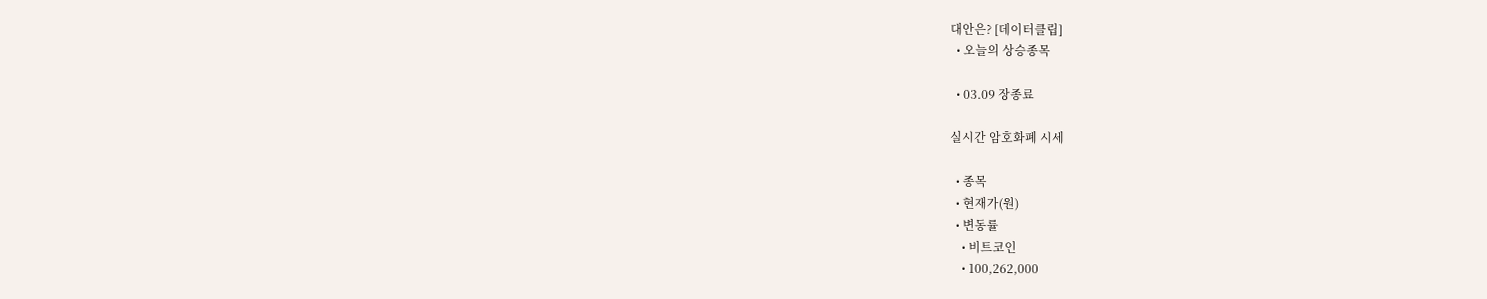대안은? [데이터클립]
  • 오늘의 상승종목

  • 03.09 장종료

실시간 암호화폐 시세

  • 종목
  • 현재가(원)
  • 변동률
    • 비트코인
    • 100,262,000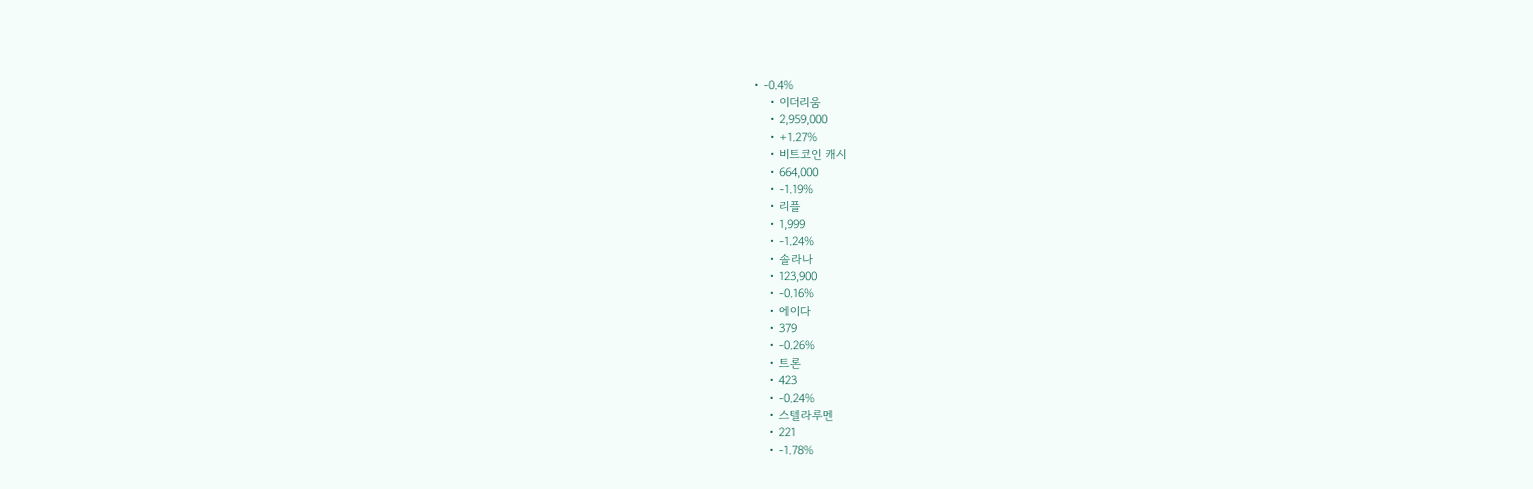• -0.4%
    • 이더리움
    • 2,959,000
    • +1.27%
    • 비트코인 캐시
    • 664,000
    • -1.19%
    • 리플
    • 1,999
    • -1.24%
    • 솔라나
    • 123,900
    • -0.16%
    • 에이다
    • 379
    • -0.26%
    • 트론
    • 423
    • -0.24%
    • 스텔라루멘
    • 221
    • -1.78%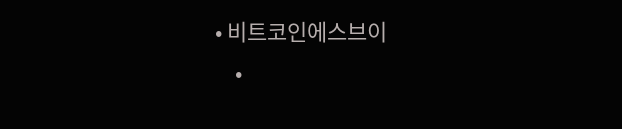• 비트코인에스브이
    •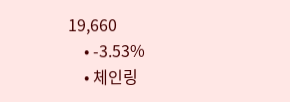19,660
    • -3.53%
    • 체인링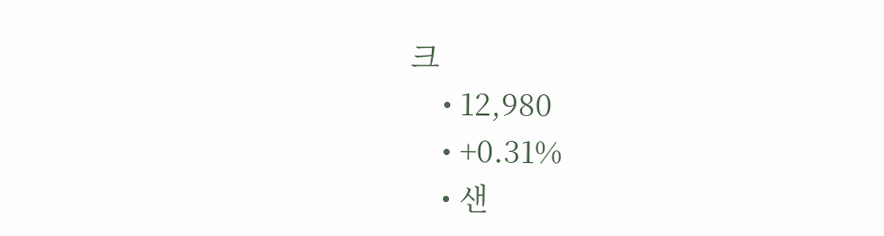크
    • 12,980
    • +0.31%
    • 샌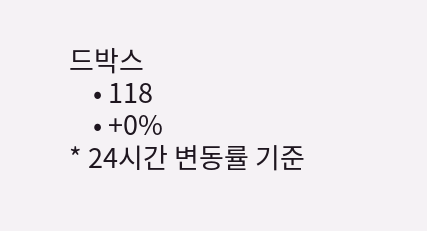드박스
    • 118
    • +0%
* 24시간 변동률 기준